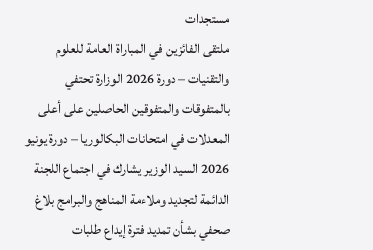مستجدات
ملتقى الفائزين في المباراة العامة للعلوم والتقنيات – دورة 2026 الوزارة تحتفي بالمتفوقات والمتفوقين الحاصلين على أعلى المعدلات في امتحانات البكالوريا – دورة يونيو 2026 السيد الوزير يشارك في اجتماع اللجنة الدائمة لتجديد وملاءمة المناهج والبرامج بلاغ صحفي بشأن تمديد فترة إيداع طلبات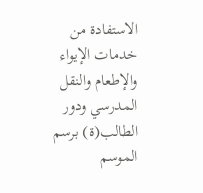الاستفادة من خدمات الإيواء والإطعام والنقل المدرسي ودور الطالب(ة) برسم الموسم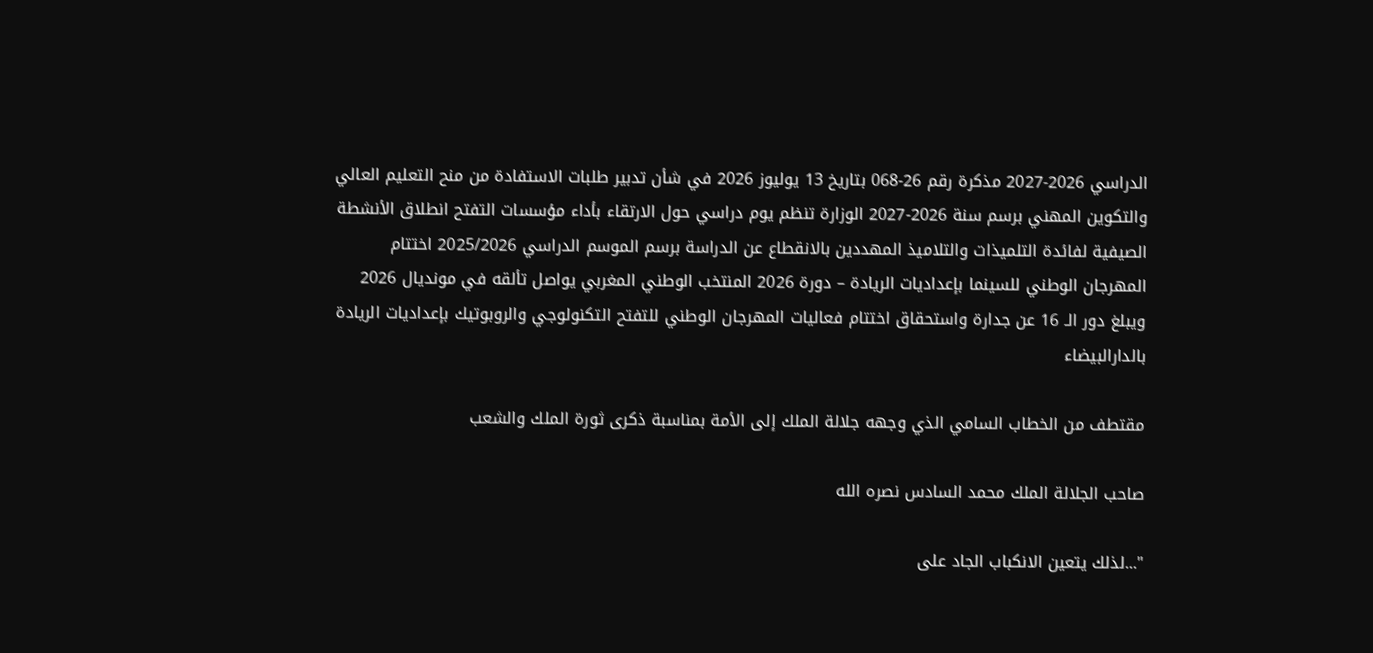الدراسي 2026-2027 مذكرة رقم 26-068 بتاريخ 13 يوليوز 2026 في شأن تدبير طلبات الاستفادة من منح التعليم العالي والتكوين المهني برسم سنة 2026-2027 الوزارة تنظم يوم دراسي حول الارتقاء بأداء مؤسسات التفتح انطلاق الأنشطة الصيفية لفائدة التلميذات والتلاميذ المهددين بالانقطاع عن الدراسة برسم الموسم الدراسي 2025/2026 اختتام المهرجان الوطني للسينما بإعداديات الريادة – دورة 2026 المنتخب الوطني المغربي يواصل تألقه في مونديال 2026 ويبلغ دور الـ 16 عن جدارة واستحقاق اختتام فعاليات المهرجان الوطني للتفتح التكنولوجي والروبوتيك بإعداديات الريادة بالدارالبيضاء

مقتطف من الخطاب السامي الذي وجهه جلالة الملك إلى الأمة بمناسبة ذكرى ثورة الملك والشعب

صاحب الجلالة الملك محمد السادس نصره الله

"...لذلك يتعين الانكباب الجاد على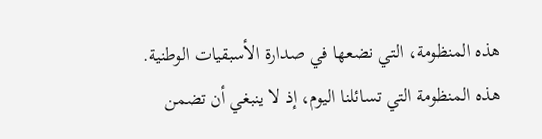هذه المنظومة، التي نضعها في صدارة الأسبقيات الوطنية. هذه المنظومة التي تسائلنا اليوم، إذ لا ينبغي أن تضمن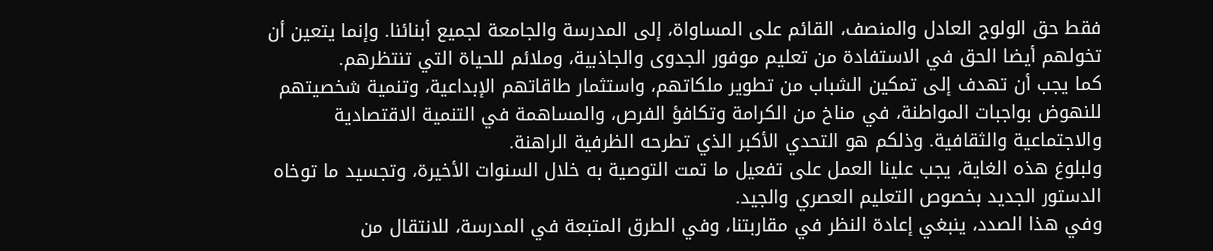فقط حق الولوج العادل والمنصف، القائم على المساواة، إلى المدرسة والجامعة لجميع أبنائنا. وإنما يتعين أن تخولهم أيضا الحق في الاستفادة من تعليم موفور الجدوى والجاذبية، وملائم للحياة التي تنتظرهم.
كما يجب أن تهدف إلى تمكين الشباب من تطوير ملكاتهم، واستثمار طاقاتهم الإبداعية، وتنمية شخصيتهم للنهوض بواجبات المواطنة، في مناخ من الكرامة وتكافؤ الفرص، والمساهمة في التنمية الاقتصادية والاجتماعية والثقافية. وذلكم هو التحدي الأكبر الذي تطرحه الظرفية الراهنة.
ولبلوغ هذه الغاية، يجب علينا العمل على تفعيل ما تمت التوصية به خلال السنوات الأخيرة، وتجسيد ما توخاه الدستور الجديد بخصوص التعليم العصري والجيد.
وفي هذا الصدد، ينبغي إعادة النظر في مقاربتنا، وفي الطرق المتبعة في المدرسة، للانتقال من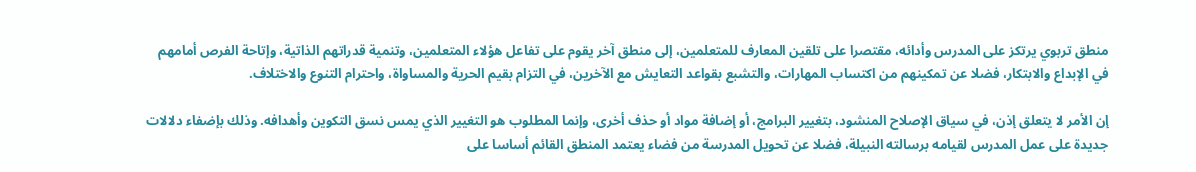منطق تربوي يرتكز على المدرس وأدائه، مقتصرا على تلقين المعارف للمتعلمين، إلى منطق آخر يقوم على تفاعل هؤلاء المتعلمين، وتنمية قدراتهم الذاتية، وإتاحة الفرص أمامهم في الإبداع والابتكار، فضلا عن تمكينهم من اكتساب المهارات، والتشبع بقواعد التعايش مع الآخرين، في التزام بقيم الحرية والمساواة، واحترام التنوع والاختلاف.

إن الأمر لا يتعلق إذن، في سياق الإصلاح المنشود، بتغيير البرامج، أو إضافة مواد أو حذف أخرى، وإنما المطلوب هو التغيير الذي يمس نسق التكوين وأهدافه. وذلك بإضفاء دلالات جديدة على عمل المدرس لقيامه برسالته النبيلة، فضلا عن تحويل المدرسة من فضاء يعتمد المنطق القائم أساسا على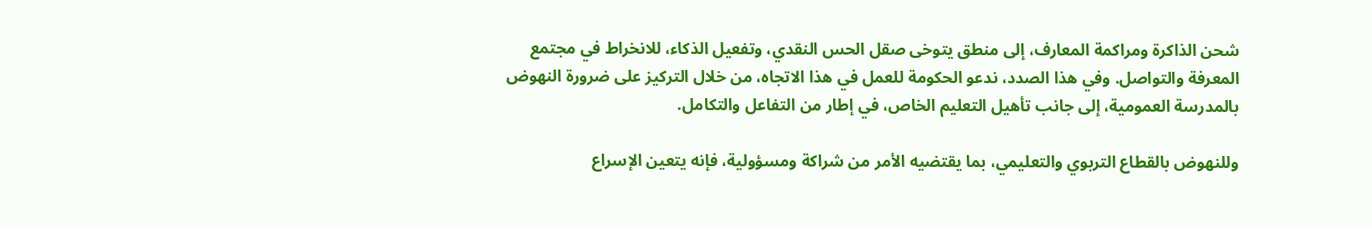شحن الذاكرة ومراكمة المعارف، إلى منطق يتوخى صقل الحس النقدي، وتفعيل الذكاء، للانخراط في مجتمع المعرفة والتواصل. وفي هذا الصدد، ندعو الحكومة للعمل في هذا الاتجاه، من خلال التركيز على ضرورة النهوض بالمدرسة العمومية، إلى جانب تأهيل التعليم الخاص، في إطار من التفاعل والتكامل.

وللنهوض بالقطاع التربوي والتعليمي، بما يقتضيه الأمر من شراكة ومسؤولية، فإنه يتعين الإسراع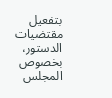بتفعيل مقتضيات الدستور، بخصوص المجلس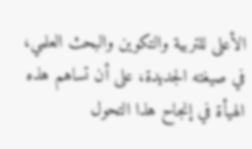الأعلى للتربية والتكوين والبحث العلمي، في صيغته الجديدة، على أن تساهم هذه الهيأة في إنجاح هذا التحول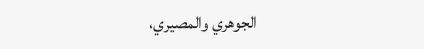الجوهري والمصيري،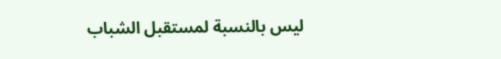ليس بالنسبة لمستقبل الشباب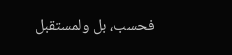فحسب، بل ولمستقبل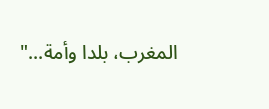المغرب، بلدا وأمة..."